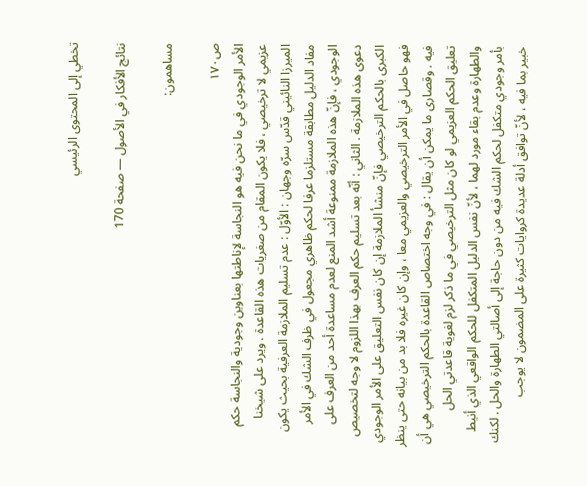تخطي إلى المحتوى الرئيسي

نتائج الأفكار في الأصول — صفحة 170

مساهمون:

ص١٧٠
الأمر الوجودي في ما نحن فيه هو النجاسة لإناطتها بعناوين وجودية والنجاسة حكم عزيمي لا ترخيصي ، فلا يكون المقام من صغريات هذه القاعدة . ويرد على شيخنا الميرزا النائيني قدّس سرّه وجهان : الأوّل : عدم تسليم الملازمة العرفية بحيث يكون مفاد الدليل مطابقة مستلزما عرفا لحكم ظاهري مجعول في ظرف الشك في الأمر الوجودي ، فإنّ هذه الملازمة ممنوعة أشد المنع لعدم مساعدة أحد من العرف على دعوى هذه الملازمة . الثاني : أنّه بعد تسليم حكم العرف بهذا اللزوم لا وجه لتخصيص الكبرى بالحكم الترخيصي فإنّ منشأ الملازمة إن كان نفس التعليق على الأمر الوجودي فهو حاصل في الأمر الترخيصي والعزيمي معا ، وإن كان غيره فلا بد من بيانه حتى ينظر فيه . وقصارى ما يمكن أن يقال : في وجه اختصاص القاعدة بالحكم الترخيصي هي أن تعليق الحكم العزيمي لو كان مثل الترخيصي في ما ذكر لزم لغوية قاعدتي الحل والطهارة وعدم بقاء مورد لهما ، لأنّ نفس الدليل المتكفل للحكم الواقعي الذي أنيط بأمر وجودي متكفل لحكم الشك فيه من دون حاجة إلى أصالتي الطهارة والحل . لكنك خبير بما فيه ، لأنّ توافق أدلة عديدة كروايات كثيرة على المضمون لا يوجب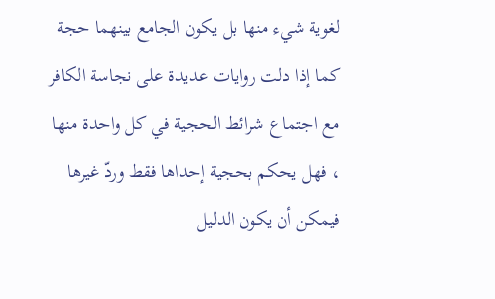لغوية شيء منها بل يكون الجامع بينهما حجة كما إذا دلت روايات عديدة على نجاسة الكافر مع اجتماع شرائط الحجية في كل واحدة منها ، فهل يحكم بحجية إحداها فقط وردّ غيرها فيمكن أن يكون الدليل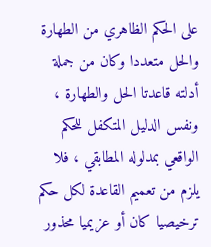على الحكم الظاهري من الطهارة والحل متعددا وكان من جملة أدلته قاعدتا الحل والطهارة ، ونفس الدليل المتكفل للحكم الواقعي بمدلوله المطابقي ، فلا يلزم من تعميم القاعدة لكل حكم ترخيصيا كان أو عزيميا محذور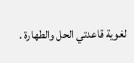لغوية قاعدتي الحل والطهارة .